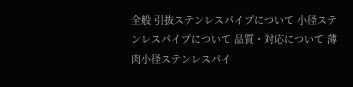全般 引抜ステンレスパイプについて 小径ステンレスパイプについて 品質・対応について 薄肉小径ステンレスパイ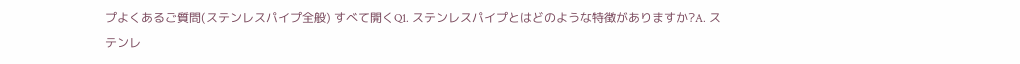プよくあるご質問(ステンレスパイプ全般) すべて開くQ1. ステンレスパイプとはどのような特徴がありますか?A. ステンレ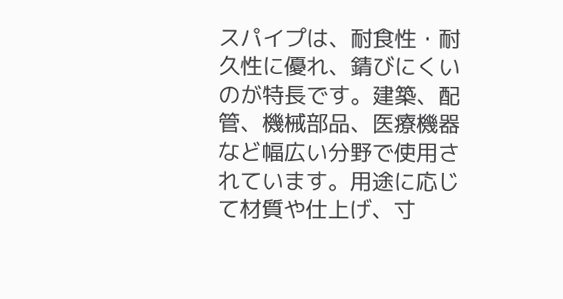スパイプは、耐食性・耐久性に優れ、錆びにくいのが特長です。建築、配管、機械部品、医療機器など幅広い分野で使用されています。用途に応じて材質や仕上げ、寸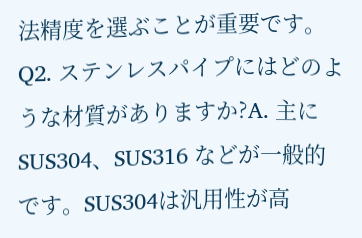法精度を選ぶことが重要です。Q2. ステンレスパイプにはどのような材質がありますか?A. 主に SUS304、SUS316 などが一般的です。SUS304は汎用性が高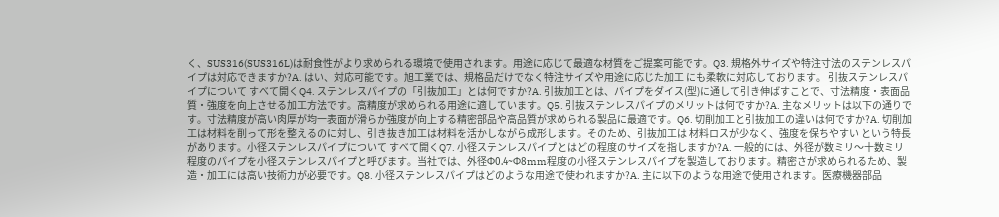く、SUS316(SUS316L)は耐食性がより求められる環境で使用されます。用途に応じて最適な材質をご提案可能です。Q3. 規格外サイズや特注寸法のステンレスパイプは対応できますか?A. はい、対応可能です。旭工業では、規格品だけでなく特注サイズや用途に応じた加工 にも柔軟に対応しております。 引抜ステンレスパイプについて すべて開くQ4. ステンレスパイプの「引抜加工」とは何ですか?A. 引抜加工とは、パイプをダイス(型)に通して引き伸ばすことで、寸法精度・表面品質・強度を向上させる加工方法です。高精度が求められる用途に適しています。Q5. 引抜ステンレスパイプのメリットは何ですか?A. 主なメリットは以下の通りです。寸法精度が高い肉厚が均一表面が滑らか強度が向上する精密部品や高品質が求められる製品に最適です。Q6. 切削加工と引抜加工の違いは何ですか?A. 切削加工は材料を削って形を整えるのに対し、引き抜き加工は材料を活かしながら成形します。そのため、引抜加工は 材料ロスが少なく、強度を保ちやすい という特長があります。小径ステンレスパイプについて すべて開くQ7. 小径ステンレスパイプとはどの程度のサイズを指しますか?A. 一般的には、外径が数ミリ〜十数ミリ程度のパイプを小径ステンレスパイプと呼びます。当社では、外径Φ0.4~Φ8mm程度の小径ステンレスパイプを製造しております。精密さが求められるため、製造・加工には高い技術力が必要です。Q8. 小径ステンレスパイプはどのような用途で使われますか?A. 主に以下のような用途で使用されます。医療機器部品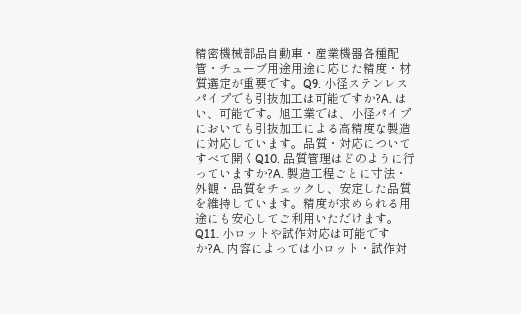精密機械部品自動車・産業機器各種配管・チューブ用途用途に応じた精度・材質選定が重要です。Q9. 小径ステンレスパイプでも引抜加工は可能ですか?A. はい、可能です。旭工業では、小径パイプにおいても引抜加工による高精度な製造に対応しています。品質・対応について すべて開くQ10. 品質管理はどのように行っていますか?A. 製造工程ごとに寸法・外観・品質をチェックし、安定した品質を維持しています。精度が求められる用途にも安心してご利用いただけます。Q11. 小ロットや試作対応は可能ですか?A. 内容によっては小ロット・試作対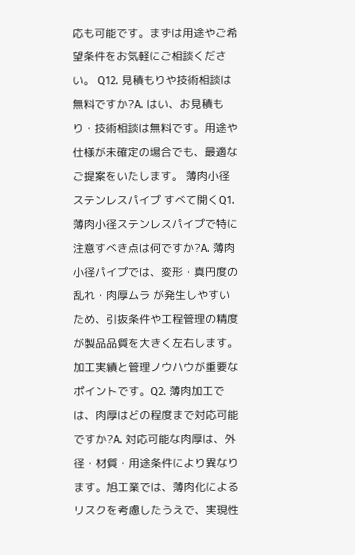応も可能です。まずは用途やご希望条件をお気軽にご相談ください。 Q12. 見積もりや技術相談は無料ですか?A. はい、お見積もり・技術相談は無料です。用途や仕様が未確定の場合でも、最適なご提案をいたします。 薄肉小径ステンレスパイプ すべて開くQ1. 薄肉小径ステンレスパイプで特に注意すべき点は何ですか?A. 薄肉小径パイプでは、変形・真円度の乱れ・肉厚ムラ が発生しやすいため、引抜条件や工程管理の精度が製品品質を大きく左右します。加工実績と管理ノウハウが重要なポイントです。Q2. 薄肉加工では、肉厚はどの程度まで対応可能ですか?A. 対応可能な肉厚は、外径・材質・用途条件により異なります。旭工業では、薄肉化によるリスクを考慮したうえで、実現性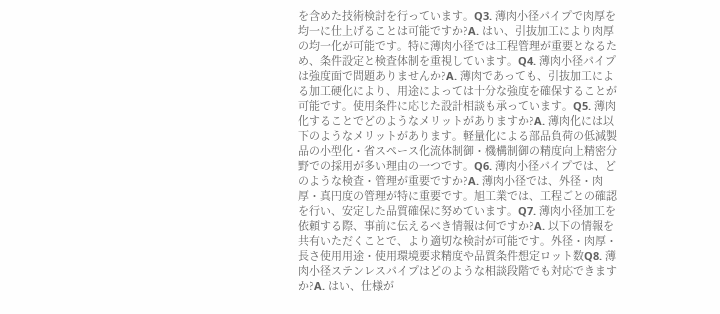を含めた技術検討を行っています。Q3. 薄肉小径パイプで肉厚を均一に仕上げることは可能ですか?A. はい、引抜加工により肉厚の均一化が可能です。特に薄肉小径では工程管理が重要となるため、条件設定と検査体制を重視しています。Q4. 薄肉小径パイプは強度面で問題ありませんか?A. 薄肉であっても、引抜加工による加工硬化により、用途によっては十分な強度を確保することが可能です。使用条件に応じた設計相談も承っています。Q5. 薄肉化することでどのようなメリットがありますか?A. 薄肉化には以下のようなメリットがあります。軽量化による部品負荷の低減製品の小型化・省スペース化流体制御・機構制御の精度向上精密分野での採用が多い理由の一つです。Q6. 薄肉小径パイプでは、どのような検査・管理が重要ですか?A. 薄肉小径では、外径・肉厚・真円度の管理が特に重要です。旭工業では、工程ごとの確認を行い、安定した品質確保に努めています。Q7. 薄肉小径加工を依頼する際、事前に伝えるべき情報は何ですか?A. 以下の情報を共有いただくことで、より適切な検討が可能です。外径・肉厚・長さ使用用途・使用環境要求精度や品質条件想定ロット数Q8. 薄肉小径ステンレスパイプはどのような相談段階でも対応できますか?A. はい、仕様が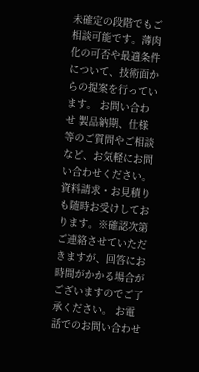未確定の段階でもご相談可能です。薄肉化の可否や最適条件について、技術面からの提案を行っています。 お問い合わせ 製品納期、仕様等のご質問やご相談など、お気軽にお問い合わせください。資料請求・お見積りも随時お受けしております。※確認次第ご連絡させていただきますが、回答にお時間がかかる場合がございますのでご了承ください。 お電話でのお問い合わせ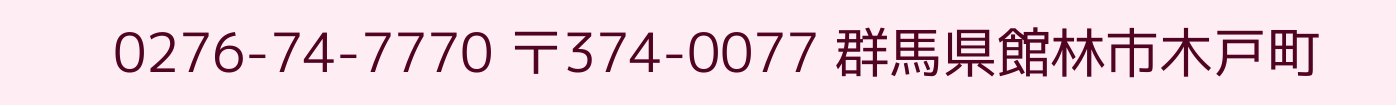0276-74-7770 〒374-0077 群馬県館林市木戸町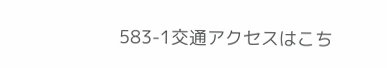583-1交通アクセスはこち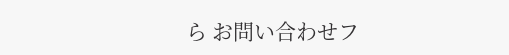ら お問い合わせフ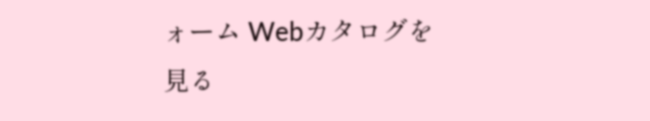ォーム Webカタログを見る